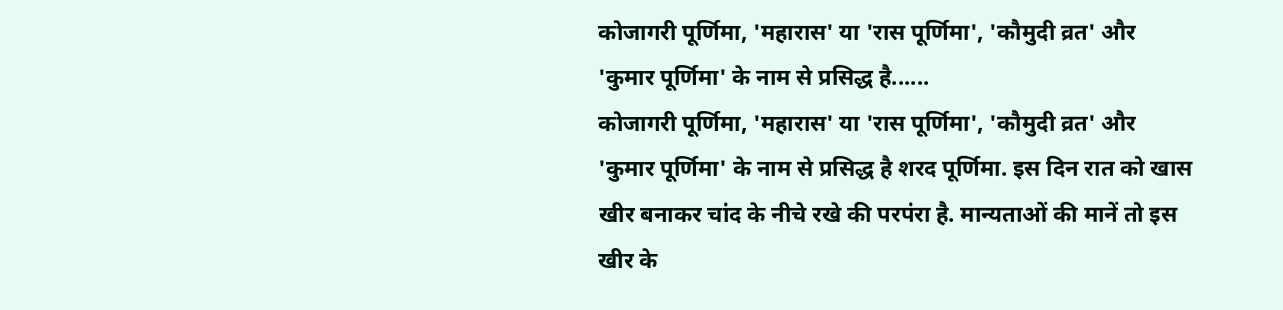कोजागरी पूर्णिमा, 'महारास' या 'रास पूर्णिमा', 'कौमुदी व्रत' और 'कुमार पूर्णिमा' के नाम से प्रसिद्ध है......
कोजागरी पूर्णिमा, 'महारास' या 'रास पूर्णिमा', 'कौमुदी व्रत' और 'कुमार पूर्णिमा' के नाम से प्रसिद्ध है शरद पूर्णिमा. इस दिन रात को खास खीर बनाकर चांद के नीचे रखे की परपंरा है. मान्यताओं की मानें तो इस खीर के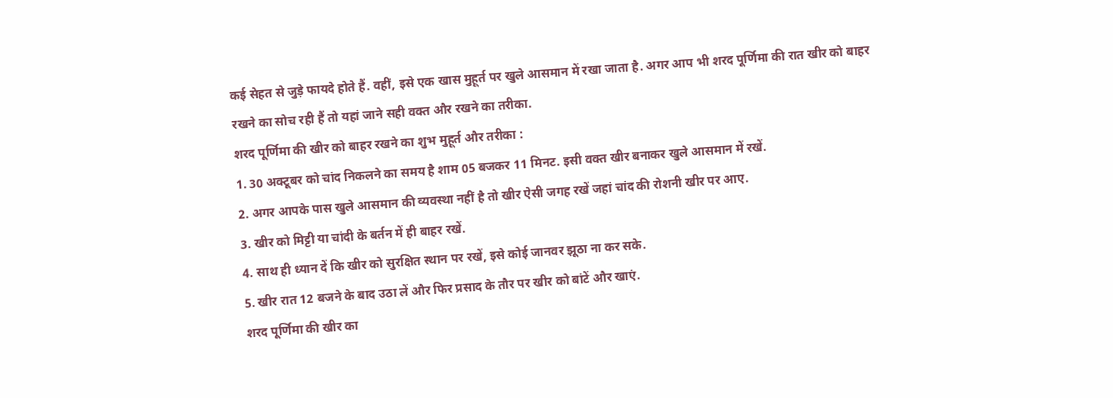कई सेहत से जुड़े फायदे होते हैं. वहीं, इसे एक खास मुहूर्त पर खुले आसमान में रखा जाता है. अगर आप भी शरद पूर्णिमा की रात खीर को बाहर रखने का सोच रही हैं तो यहां जाने सही वक्त और रखने का तरीका.
शरद पूर्णिमा की खीर को बाहर रखने का शुभ मुहूर्त और तरीका :
1. 30 अक्टूबर को चांद निकलने का समय है शाम 05 बजकर 11 मिनट. इसी वक्त खीर बनाकर खुले आसमान में रखें.
2. अगर आपके पास खुले आसमान की व्यवस्था नहीं है तो खीर ऐसी जगह रखें जहां चांद की रोशनी खीर पर आए.
3. खीर को मिट्टी या चांदी के बर्तन में ही बाहर रखें.
4. साथ ही ध्यान दें कि खीर को सुरक्षित स्थान पर रखें, इसे कोई जानवर झूठा ना कर सके.
5. खीर रात 12 बजने के बाद उठा लें और फिर प्रसाद के तौर पर खीर को बांटें और खाएं.
शरद पूर्णिमा की खीर का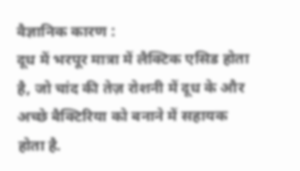वैज्ञानिक कारण :
दूध में भरपूर मात्रा में लैक्टिक एसिड होता है, जो चांद की तेज़ रोशनी में दूध के और अच्छे बैक्टिरिया को बनाने में सहायक होता है.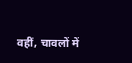वहीं, चावलों में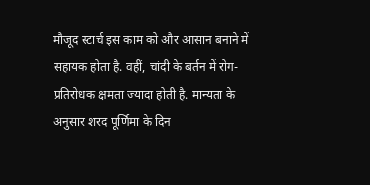मौजूद स्टार्च इस काम को और आसान बनाने में सहायक होता है. वहीं, चांदी के बर्तन में रोग-प्रतिरोधक क्षमता ज्यादा होती है. मान्यता के अनुसार शरद पूर्णिमा के दिन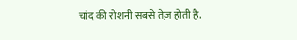चांद की रोशनी सबसे तेज़ होती है.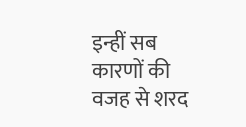इन्हीं सब कारणों की वजह से शरद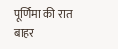पूर्णिमा की रात बाहर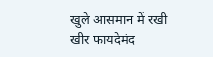खुले आसमान में रखी खीर फायदेमंद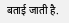बताई जाती है.